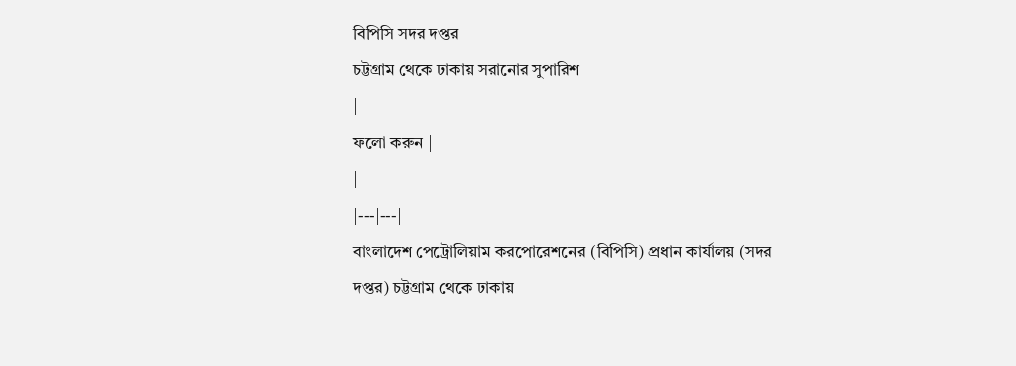বিপিসি সদর দপ্তর
চট্টগ্রাম থেকে ঢাকায় সরানোর সুপারিশ
|
ফলো করুন |
|
|---|---|
বাংলাদেশ পেট্রোলিয়াম করপোরেশনের (বিপিসি) প্রধান কার্যালয় (সদর দপ্তর) চট্টগ্রাম থেকে ঢাকায়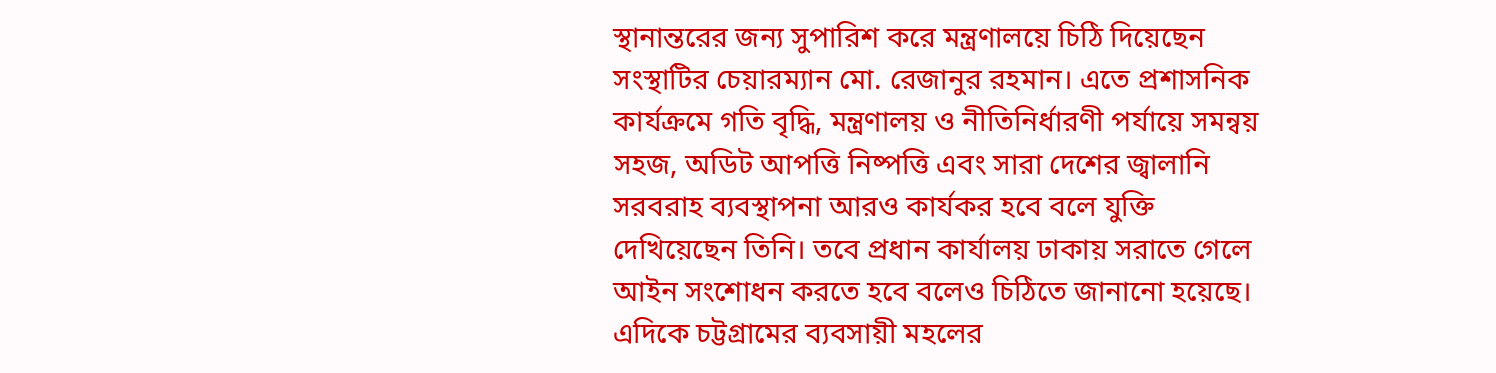স্থানান্তরের জন্য সুপারিশ করে মন্ত্রণালয়ে চিঠি দিয়েছেন সংস্থাটির চেয়ারম্যান মো. রেজানুর রহমান। এতে প্রশাসনিক কার্যক্রমে গতি বৃদ্ধি, মন্ত্রণালয় ও নীতিনির্ধারণী পর্যায়ে সমন্বয় সহজ, অডিট আপত্তি নিষ্পত্তি এবং সারা দেশের জ্বালানি সরবরাহ ব্যবস্থাপনা আরও কার্যকর হবে বলে যুক্তি দেখিয়েছেন তিনি। তবে প্রধান কার্যালয় ঢাকায় সরাতে গেলে আইন সংশোধন করতে হবে বলেও চিঠিতে জানানো হয়েছে। এদিকে চট্টগ্রামের ব্যবসায়ী মহলের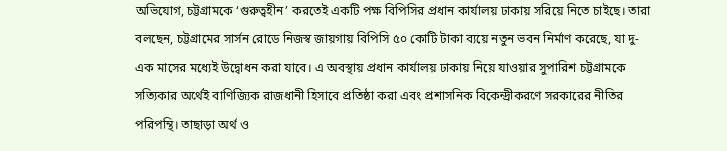অভিযোগ, চট্টগ্রামকে ‘গুরুত্বহীন’ করতেই একটি পক্ষ বিপিসির প্রধান কার্যালয় ঢাকায় সরিয়ে নিতে চাইছে। তারা বলছেন, চট্টগ্রামের সার্সন রোডে নিজস্ব জায়গায় বিপিসি ৫০ কোটি টাকা ব্যয়ে নতুন ভবন নির্মাণ করেছে, যা দু-এক মাসের মধ্যেই উদ্বোধন করা যাবে। এ অবস্থায় প্রধান কার্যালয় ঢাকায় নিয়ে যাওয়ার সুপারিশ চট্টগ্রামকে সত্যিকার অর্থেই বাণিজ্যিক রাজধানী হিসাবে প্রতিষ্ঠা করা এবং প্রশাসনিক বিকেন্দ্রীকরণে সরকারের নীতির পরিপন্থি। তাছাড়া অর্থ ও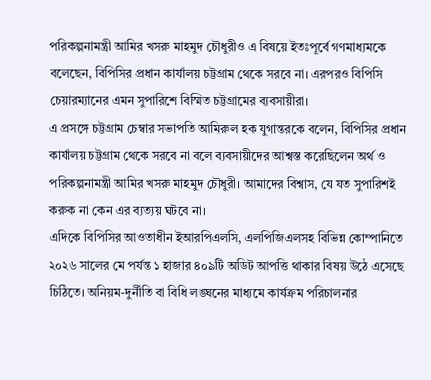পরিকল্পনামন্ত্রী আমির খসরু মাহমুদ চৌধুরীও এ বিষয়ে ইতঃপূর্বে গণমাধ্যমকে বলেছেন, বিপিসির প্রধান কার্যালয় চট্টগ্রাম থেকে সরবে না। এরপরও বিপিসি চেয়ারম্যানের এমন সুপারিশে বিস্মিত চট্টগ্রামের ব্যবসায়ীরা।
এ প্রসঙ্গে চট্টগ্রাম চেম্বার সভাপতি আমিরুল হক যুগান্তরকে বলেন, বিপিসির প্রধান কার্যালয় চট্টগ্রাম থেকে সরবে না বলে ব্যবসায়ীদের আশ্বস্ত করেছিলেন অর্থ ও পরিকল্পনামন্ত্রী আমির খসরু মাহমুদ চৌধুরী। আমাদের বিশ্বাস, যে যত সুপারিশই করুক না কেন এর ব্যত্যয় ঘটবে না।
এদিকে বিপিসির আওতাধীন ইআরপিএলসি, এলপিজিএলসহ বিভিন্ন কোম্পানিতে ২০২৬ সালের মে পর্যন্ত ১ হাজার ৪০৯টি অডিট আপত্তি থাকার বিষয় উঠে এসেছে চিঠিতে। অনিয়ম-দুর্নীতি বা বিধি লঙ্ঘনের মাধ্যমে কার্যক্রম পরিচালনার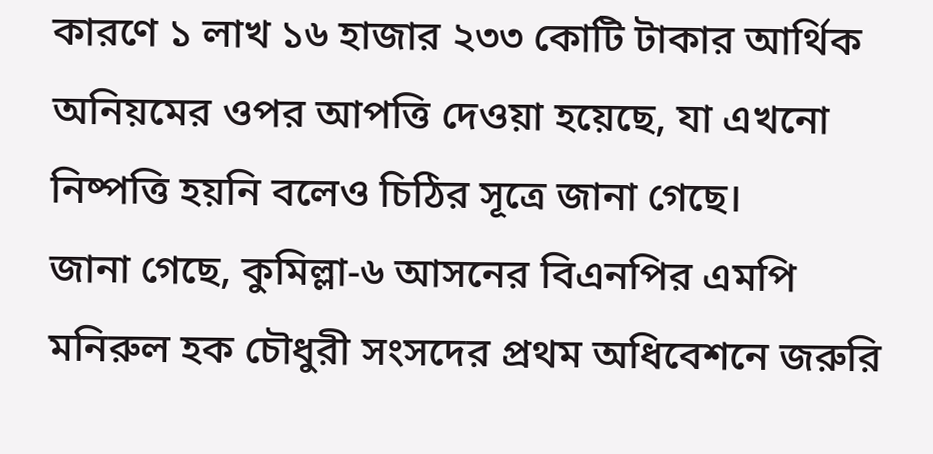কারণে ১ লাখ ১৬ হাজার ২৩৩ কোটি টাকার আর্থিক অনিয়মের ওপর আপত্তি দেওয়া হয়েছে, যা এখনো নিষ্পত্তি হয়নি বলেও চিঠির সূত্রে জানা গেছে।
জানা গেছে, কুমিল্লা-৬ আসনের বিএনপির এমপি মনিরুল হক চৌধুরী সংসদের প্রথম অধিবেশনে জরুরি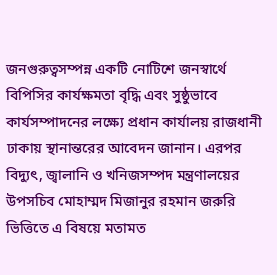জনগুরুত্বসম্পন্ন একটি নোটিশে জনস্বার্থে বিপিসির কার্যক্ষমতা বৃদ্ধি এবং সুষ্ঠুভাবে কার্যসম্পাদনের লক্ষ্যে প্রধান কার্যালয় রাজধানী ঢাকায় স্থানান্তরের আবেদন জানান। এরপর বিদ্যুৎ, জ্বালানি ও খনিজসম্পদ মন্ত্রণালয়ের উপসচিব মোহাম্মদ মিজানুর রহমান জরুরি ভিত্তিতে এ বিষয়ে মতামত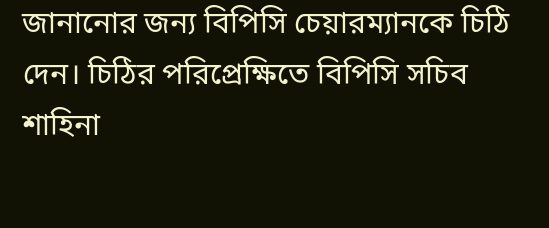জানানোর জন্য বিপিসি চেয়ারম্যানকে চিঠি দেন। চিঠির পরিপ্রেক্ষিতে বিপিসি সচিব শাহিনা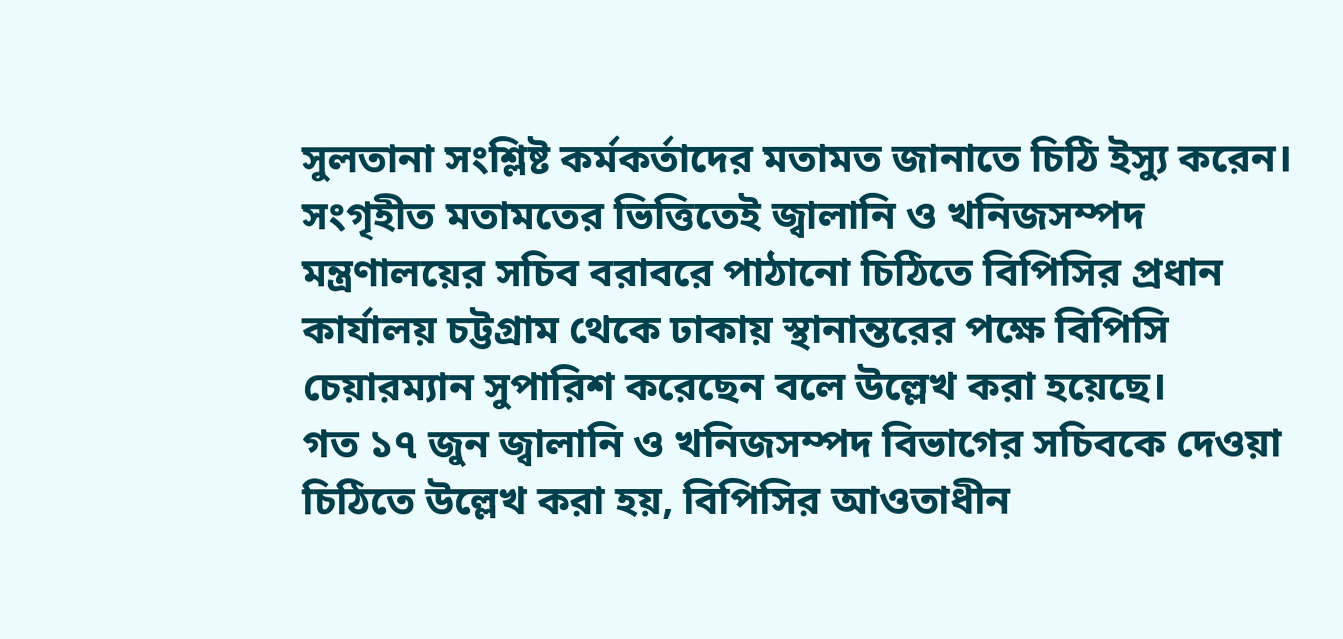সুলতানা সংশ্লিষ্ট কর্মকর্তাদের মতামত জানাতে চিঠি ইস্যু করেন। সংগৃহীত মতামতের ভিত্তিতেই জ্বালানি ও খনিজসম্পদ মন্ত্রণালয়ের সচিব বরাবরে পাঠানো চিঠিতে বিপিসির প্রধান কার্যালয় চট্টগ্রাম থেকে ঢাকায় স্থানান্তরের পক্ষে বিপিসি চেয়ারম্যান সুপারিশ করেছেন বলে উল্লেখ করা হয়েছে।
গত ১৭ জুন জ্বালানি ও খনিজসম্পদ বিভাগের সচিবকে দেওয়া চিঠিতে উল্লেখ করা হয়, বিপিসির আওতাধীন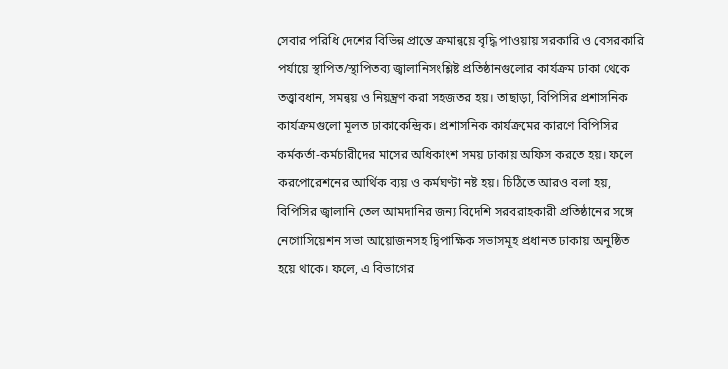সেবার পরিধি দেশের বিভিন্ন প্রান্তে ক্রমান্বয়ে বৃদ্ধি পাওয়ায় সরকারি ও বেসরকারি পর্যায়ে স্থাপিত/স্থাপিতব্য জ্বালানিসংশ্লিষ্ট প্রতিষ্ঠানগুলোর কার্যক্রম ঢাকা থেকে তত্ত্বাবধান, সমন্বয় ও নিয়ন্ত্রণ করা সহজতর হয়। তাছাড়া, বিপিসির প্রশাসনিক কার্যক্রমগুলো মূলত ঢাকাকেন্দ্রিক। প্রশাসনিক কার্যক্রমের কারণে বিপিসির কর্মকর্তা-কর্মচারীদের মাসের অধিকাংশ সময় ঢাকায় অফিস করতে হয়। ফলে করপোরেশনের আর্থিক ব্যয় ও কর্মঘণ্টা নষ্ট হয়। চিঠিতে আরও বলা হয়, বিপিসির জ্বালানি তেল আমদানির জন্য বিদেশি সরবরাহকারী প্রতিষ্ঠানের সঙ্গে নেগোসিয়েশন সভা আয়োজনসহ দ্বিপাক্ষিক সভাসমূহ প্রধানত ঢাকায় অনুষ্ঠিত হয়ে থাকে। ফলে, এ বিভাগের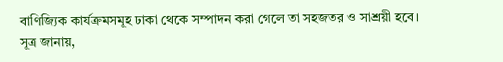বাণিজ্যিক কার্যক্রমসমূহ ঢাকা থেকে সম্পাদন করা গেলে তা সহজতর ও সাশ্রয়ী হবে। সূত্র জানায়,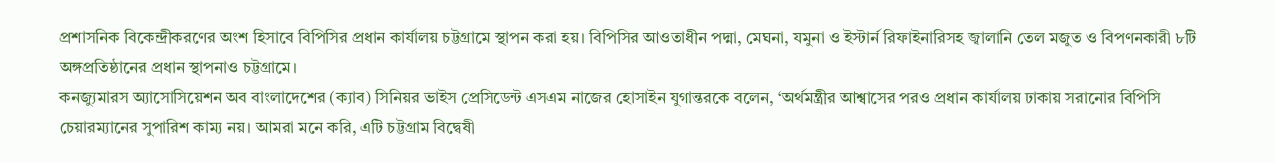প্রশাসনিক বিকেন্দ্রীকরণের অংশ হিসাবে বিপিসির প্রধান কার্যালয় চট্টগ্রামে স্থাপন করা হয়। বিপিসির আওতাধীন পদ্মা, মেঘনা, যমুনা ও ইস্টার্ন রিফাইনারিসহ জ্বালানি তেল মজুত ও বিপণনকারী ৮টি অঙ্গপ্রতিষ্ঠানের প্রধান স্থাপনাও চট্টগ্রামে।
কনজ্যুমারস অ্যাসোসিয়েশন অব বাংলাদেশের (ক্যাব) সিনিয়র ভাইস প্রেসিডেন্ট এসএম নাজের হোসাইন যুগান্তরকে বলেন, ‘অর্থমন্ত্রীর আশ্বাসের পরও প্রধান কার্যালয় ঢাকায় সরানোর বিপিসি চেয়ারম্যানের সুপারিশ কাম্য নয়। আমরা মনে করি, এটি চট্টগ্রাম বিদ্বেষী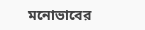মনোভাবের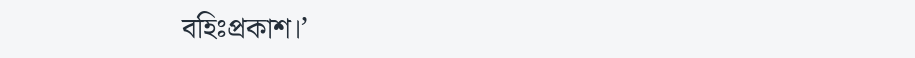বহিঃপ্রকাশ।’